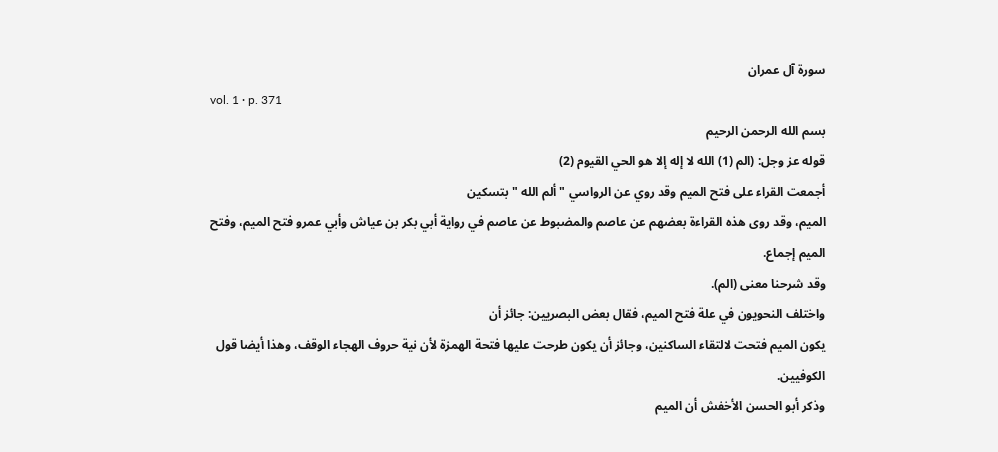سورة آل عمران
vol. 1 · p. 371
بسم الله الرحمن الرحيم
قوله عز وجل: (الم (1) الله لا إله إلا هو الحي القيوم (2)
أجمعت القراء على فتح الميم وقد روي عن الرواسي " ألم الله " بتسكين
الميم، وقد روى هذه القراءة بعضهم عن عاصم والمضبوط عن عاصم في رواية أبي بكر بن عياش وأبي عمرو فتح الميم، وفتح الميم إجماع.
وقد شرحنا معنى (الم).
واختلف النحويون في علة فتح الميم، فقال بعض البصريين: جائز أن
يكون الميم فتحت لالتقاء الساكنين، وجائز أن يكون طرحت عليها فتحة الهمزة لأن نية حروف الهجاء الوقف، وهذا أيضا قول الكوفيين.
وذكر أبو الحسن الأخفش أن الميم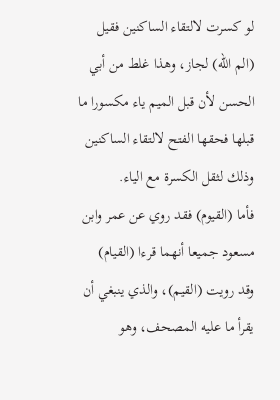لو كسرت لالتقاء الساكنين فقيل
(الم الله) لجاز، وهذا غلط من أبي الحسن لأن قبل الميم ياء مكسورا ما قبلها فحقها الفتح لالتقاء الساكنين وذلك لثقل الكسرة مع الياء.
فأما (القيوم) فقد روي عن عمر وابن مسعود جميعا أنهما قرءا (القيام)
وقد رويت (القيم)، والذي ينبغي أن يقرأ ما عليه المصحف، وهو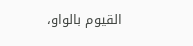القيوم بالواو،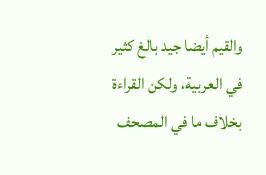والقيم أيضا جيد بالغ كثير في العربية، ولكن القراءة بخلاف ما في المصحف